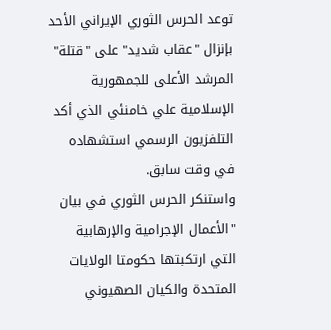توعد الحرس الثوري الإيراني الأحد بإنزال "عقاب شديد" على "قتلة" المرشد الأعلى للجمهورية الإسلامية علي خامنئي الذي أكد التلفزيون الرسمي استشهاده في وقت سابق.
واستنكر الحرس الثوري في بيان "الأعمال الإجرامية والإرهابية التي ارتكبتها حكومتا الولايات المتحدة والكيان الصهيوني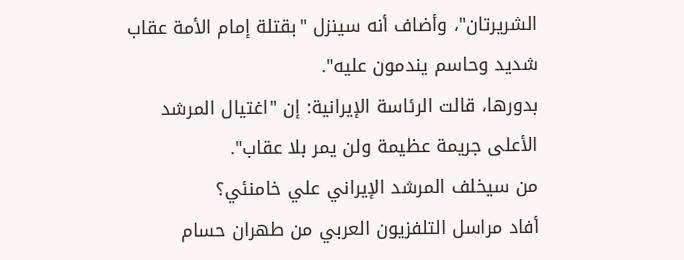الشريرتان"، وأضاف أنه سينزل "بقتلة إمام الأمة عقاب شديد وحاسم يندمون عليه".
بدورها، قالت الرئاسة الإيرانية: إن "اغتيال المرشد الأعلى جريمة عظيمة ولن يمر بلا عقاب".
من سيخلف المرشد الإيراني علي خامنئي؟
أفاد مراسل التلفزيون العربي من طهران حسام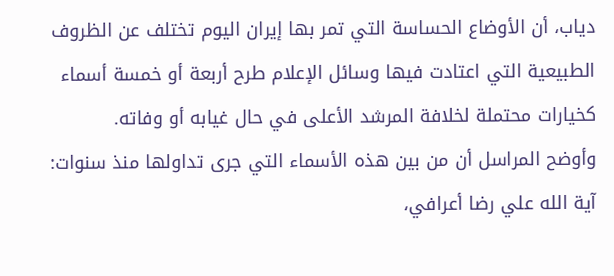دياب، أن الأوضاع الحساسة التي تمر بها إيران اليوم تختلف عن الظروف الطبيعية التي اعتادت فيها وسائل الإعلام طرح أربعة أو خمسة أسماء كخيارات محتملة لخلافة المرشد الأعلى في حال غيابه أو وفاته.
وأوضح المراسل أن من بين هذه الأسماء التي جرى تداولها منذ سنوات: آية الله علي رضا أعرافي،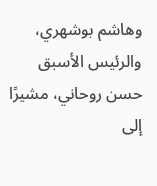وهاشم بوشهري، والرئيس الأسبق حسن روحاني، مشيرًا إلى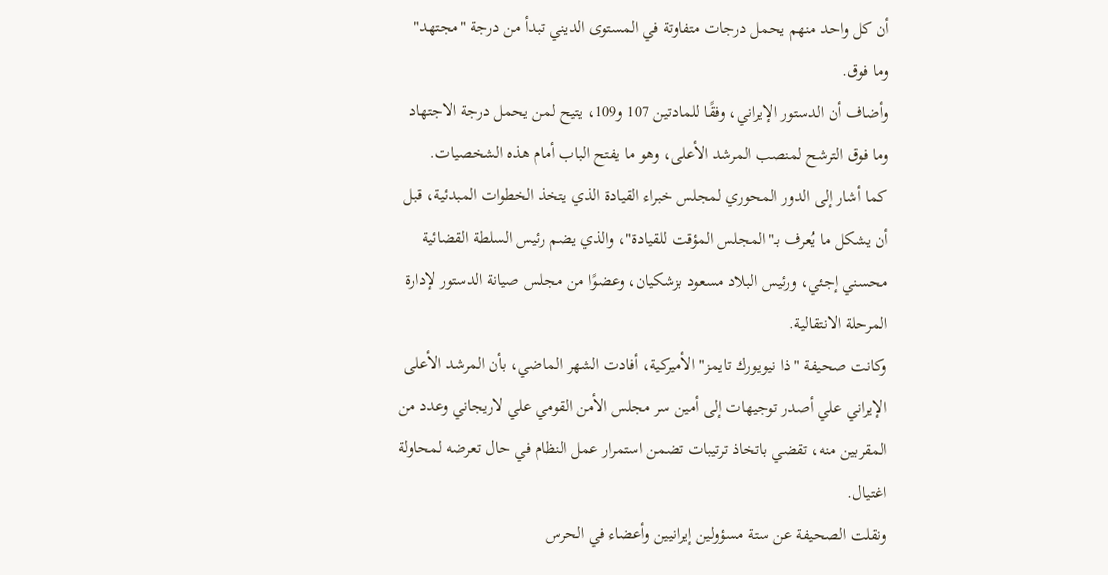أن كل واحد منهم يحمل درجات متفاوتة في المستوى الديني تبدأ من درجة "مجتهد" وما فوق.
وأضاف أن الدستور الإيراني، وفقًا للمادتين 107 و109، يتيح لمن يحمل درجة الاجتهاد وما فوق الترشح لمنصب المرشد الأعلى، وهو ما يفتح الباب أمام هذه الشخصيات.
كما أشار إلى الدور المحوري لمجلس خبراء القيادة الذي يتخذ الخطوات المبدئية، قبل أن يشكل ما يُعرف بـ"المجلس المؤقت للقيادة"، والذي يضم رئيس السلطة القضائية محسني إجئي، ورئيس البلاد مسعود بزشكيان، وعضوًا من مجلس صيانة الدستور لإدارة المرحلة الانتقالية.
وكانت صحيفة "ذا نيويورك تايمز" الأميركية، أفادت الشهر الماضي، بأن المرشد الأعلى الإيراني علي أصدر توجيهات إلى أمين سر مجلس الأمن القومي علي لاريجاني وعدد من المقربين منه، تقضي باتخاذ ترتيبات تضمن استمرار عمل النظام في حال تعرضه لمحاولة اغتيال.
ونقلت الصحيفة عن ستة مسؤولين إيرانيين وأعضاء في الحرس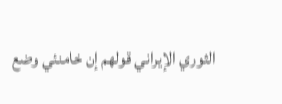الثوري الإيراني قولهم إن خامنئي وضع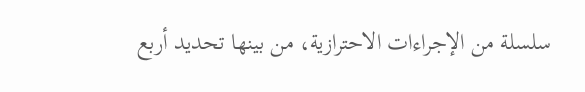سلسلة من الإجراءات الاحترازية، من بينها تحديد أربع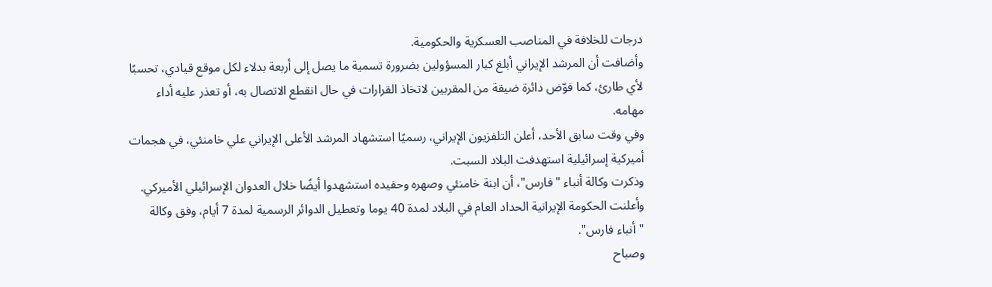درجات للخلافة في المناصب العسكرية والحكومية.
وأضافت أن المرشد الإيراني أبلغ كبار المسؤولين بضرورة تسمية ما يصل إلى أربعة بدلاء لكل موقع قيادي، تحسبًا لأي طارئ، كما فوّض دائرة ضيقة من المقربين لاتخاذ القرارات في حال انقطع الاتصال به، أو تعذر عليه أداء مهامه.
وفي وقت سابق الأحد، أعلن التلفزيون الإيراني، رسميًا استشهاد المرشد الأعلى الإيراني علي خامنئي، في هجمات أميركية إسرائيلية استهدفت البلاد السبت.
وذكرت وكالة أنباء "فارس"، أن ابنة خامنئي وصهره وحفيده استشهدوا أيضًا خلال العدوان الإسرائيلي الأميركي.
وأعلنت الحكومة الإيرانية الحداد العام في البلاد لمدة 40 يوما وتعطيل الدوائر الرسمية لمدة 7 أيام، وفق وكالة "أنباء فارس".
وصباح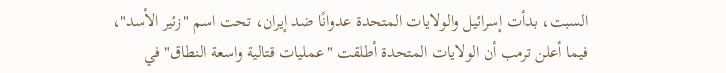السبت، بدأت إسرائيل والولايات المتحدة عدوانًا ضد إيران، تحت اسم "زئير الأسد"، فيما أعلن ترمب أن الولايات المتحدة أطلقت "عمليات قتالية واسعة النطاق" في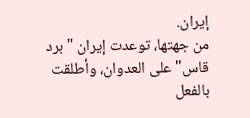إيران.
من جهتها، توعدت إيران "برد قاس" على العدوان، وأطلقت بالفعل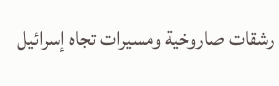رشقات صاروخية ومسيرات تجاه إسرائيل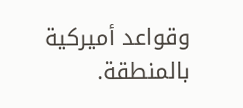وقواعد أميركية بالمنطقة.